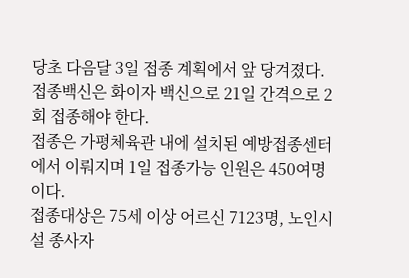당초 다음달 3일 접종 계획에서 앞 당겨졌다. 접종백신은 화이자 백신으로 21일 간격으로 2회 접종해야 한다.
접종은 가평체육관 내에 설치된 예방접종센터에서 이뤄지며 1일 접종가능 인원은 450여명이다.
접종대상은 75세 이상 어르신 7123명, 노인시설 종사자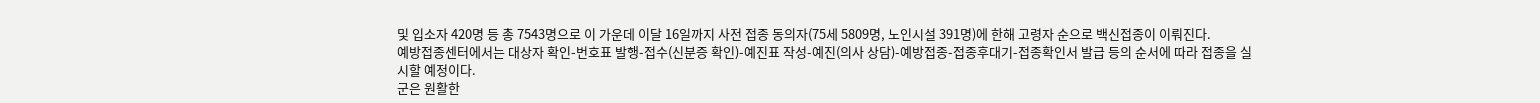및 입소자 420명 등 총 7543명으로 이 가운데 이달 16일까지 사전 접종 동의자(75세 5809명, 노인시설 391명)에 한해 고령자 순으로 백신접종이 이뤄진다.
예방접종센터에서는 대상자 확인-번호표 발행-접수(신분증 확인)-예진표 작성-예진(의사 상담)-예방접종-접종후대기-접종확인서 발급 등의 순서에 따라 접종을 실시할 예정이다.
군은 원활한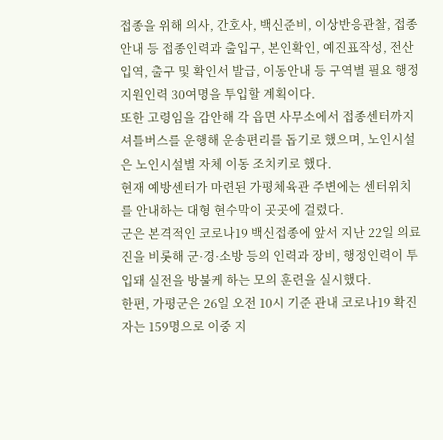접종을 위해 의사, 간호사, 백신준비, 이상반응관찰, 접종안내 등 접종인력과 출입구, 본인확인, 예진표작성, 전산입역, 출구 및 확인서 발급, 이동안내 등 구역별 필요 행정지원인력 30여명을 투입할 계획이다.
또한 고령임을 감안해 각 읍면 사무소에서 접종센터까지 셔틀버스를 운행해 운송편리를 돕기로 했으며, 노인시설은 노인시설별 자체 이동 조치키로 했다.
현재 예방센터가 마련된 가평체육관 주변에는 센터위치를 안내하는 대형 현수막이 곳곳에 걸렸다.
군은 본격적인 코로나19 백신접종에 앞서 지난 22일 의료진을 비롯해 군·경·소방 등의 인력과 장비, 행정인력이 투입돼 실전을 방불케 하는 모의 훈련을 실시했다.
한편, 가평군은 26일 오전 10시 기준 관내 코로나19 확진자는 159명으로 이중 지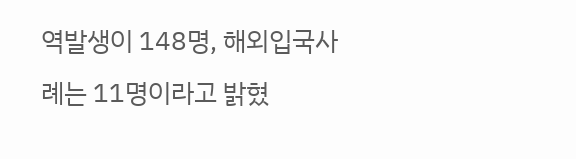역발생이 148명, 해외입국사례는 11명이라고 밝혔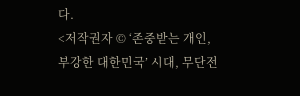다.
<저작권자 © ‘존중받는 개인, 부강한 대한민국’ 시대, 무단전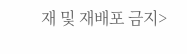재 및 재배포 금지>